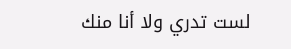لست تدري ولا أنا منك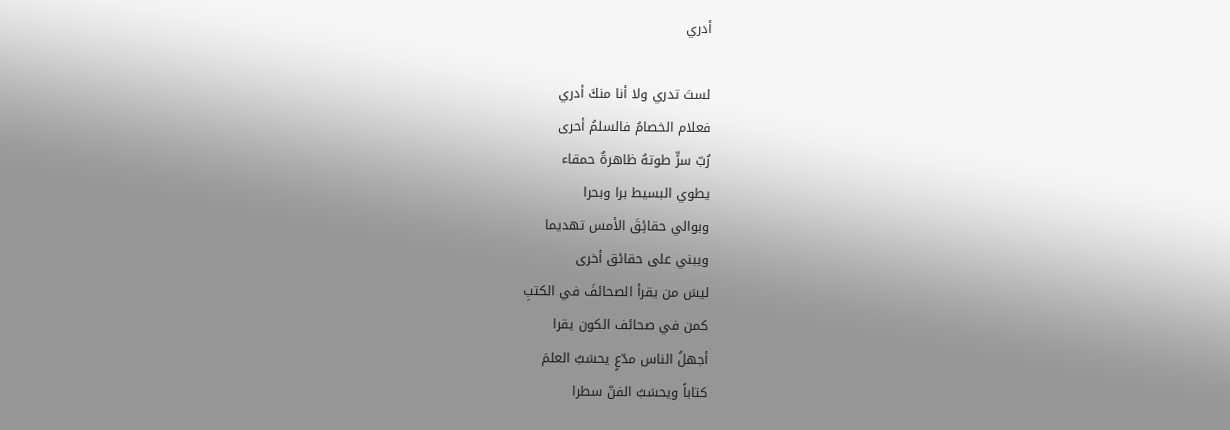أدري

لستَ تدري ولا أنا منكَ أدري
فعلام الخصامُ فالسلمُ أحرى
رُبّ سرٍّ طوتهُ ظاهرةٌ حمقاء
يطوي البسيط برا وبحرا
وبوالي حقائِقَ الأمس تهديما
ويبني على حقائق أخرى
ليسَ من يقرأ الصحائفَ في الكتبِ
كمن في صحائف الكون يقرا
أجهلُ الناس مدّعٍ يحسَبُ العلمَ
كتاباً ويحسَبُ الفنّ سطرا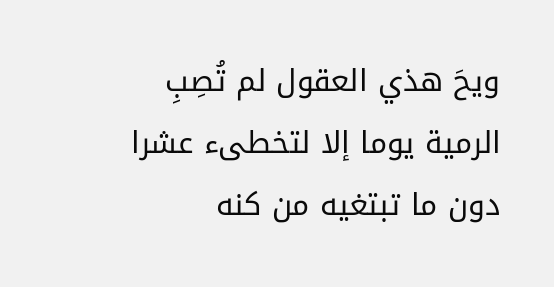ويحَ هذي العقول لم تُصِبِ
الرمية يوما إلا لتخطىء عشرا
دون ما تبتغيه من كنه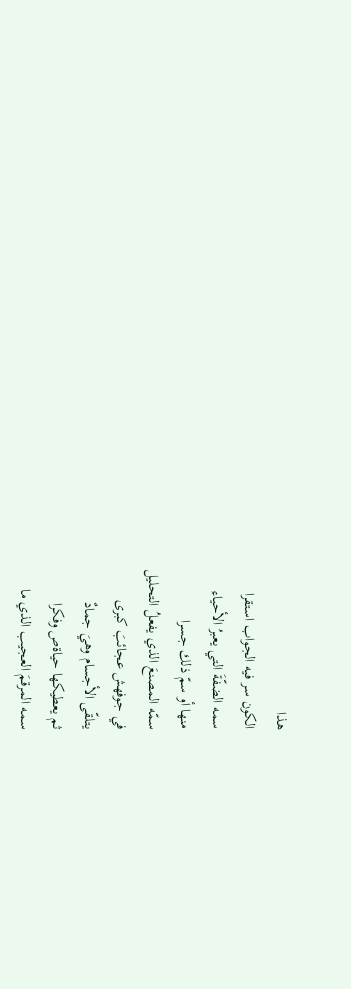هذا
الكون سر فيه الجواب استقرا
سمه الضفّةَ التي يعبرُ الأحياء
منها أو سمّ ذلك جسرا
سمّه المصنعَ الذي يفعلُ التحليل
في جوفهش عجائبَ كبرى
يتلقّى الأجسام وهيَ جمادٌ
ثم يعطيكها حياةص وفكرا
سمه المرقمَ العجيب الذي ما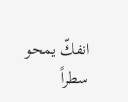انفكّ يمحو سطراً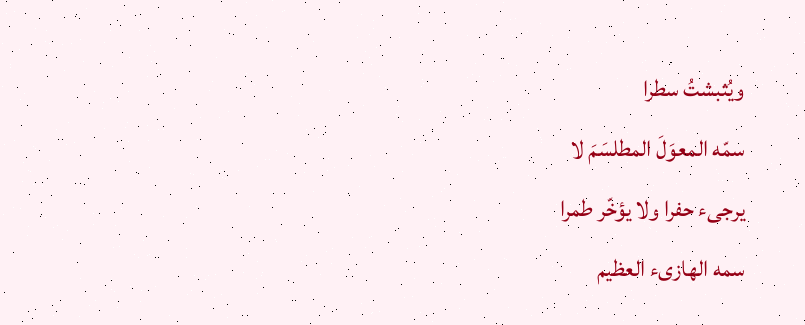ويُثبشتُ سطرا
سمّه المعوَلَ المطلسَمَ لا
يرجىء حفرا ولا يؤخّر طمرا
سمه الهازىء العظيم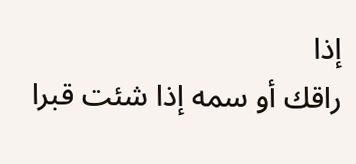إذا
راقك أو سمه إذا شئت قبرا